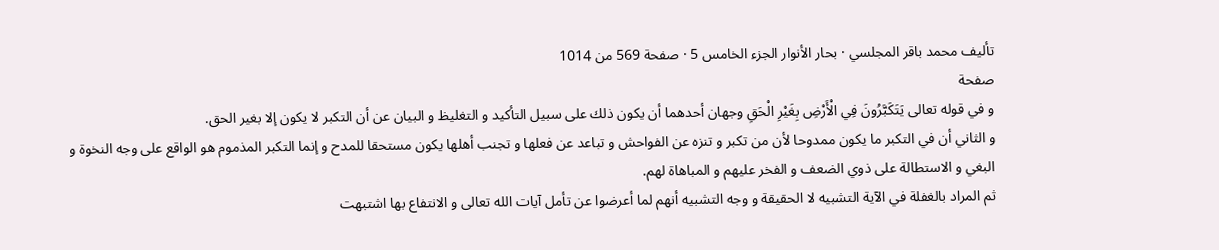تأليف محمد باقر المجلسي · بحار الأنوار الجزء الخامس 5 · صفحة 569 من 1014
صفحة
و في قوله تعالى يَتَكَبَّرُونَ فِي الْأَرْضِ بِغَيْرِ الْحَقِ وجهان أحدهما أن يكون ذلك على سبيل التأكيد و التغليظ و البيان عن أن التكبر لا يكون إلا بغير الحق.
و الثاني أن في التكبر ما يكون ممدوحا لأن من تكبر و تنزه عن الفواحش و تباعد عن فعلها و تجنب أهلها يكون مستحقا للمدح و إنما التكبر المذموم هو الواقع على وجه النخوة و البغي و الاستطالة على ذوي الضعف و الفخر عليهم و المباهاة لهم.
ثم المراد بالغفلة في الآية التشبيه لا الحقيقة و وجه التشبيه أنهم لما أعرضوا عن تأمل آيات الله تعالى و الانتفاع بها اشتبهت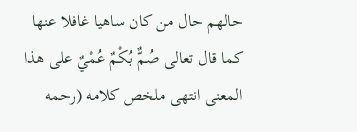حالهم حال من كان ساهيا غافلا عنها كما قال تعالى صُمٌّ بُكْمٌ عُمْيٌ على هذا المعنى انتهى ملخص كلامه (رحمه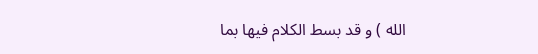الله ) و قد بسط الكلام فيها بما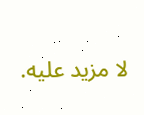لا مزيد عليه.